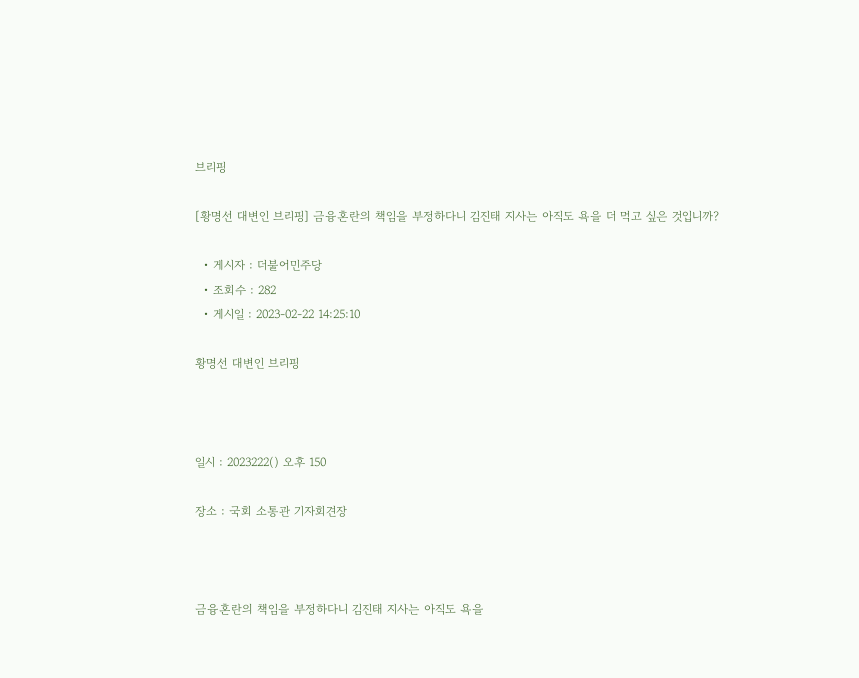브리핑

[황명선 대변인 브리핑] 금융혼란의 책임을 부정하다니 김진태 지사는 아직도 욕을 더 먹고 싶은 것입니까?

  • 게시자 : 더불어민주당
  • 조회수 : 282
  • 게시일 : 2023-02-22 14:25:10

황명선 대변인 브리핑



일시 : 2023222() 오후 150

장소 : 국회 소통관 기자회견장



금융혼란의 책임을 부정하다니 김진태 지사는 아직도 욕을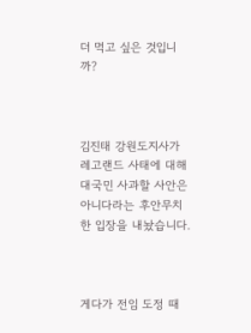더 먹고 싶은 것입니까?



김진태 강원도지사가 레고랜드 사태에 대해 대국민 사과할 사안은 아니다라는 후안무치한 입장을 내놨습니다.



게다가 전임 도정 때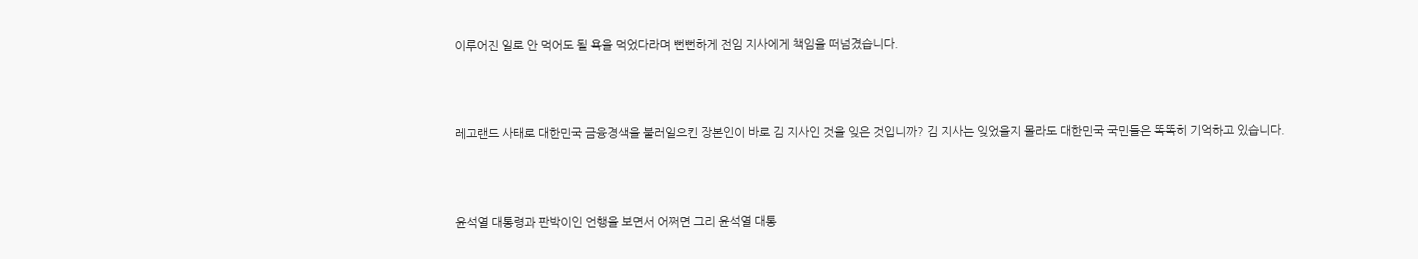이루어진 일로 안 먹어도 될 욕을 먹었다라며 뻔뻔하게 전임 지사에게 책임을 떠넘겼습니다.



레고랜드 사태로 대한민국 금융경색을 불러일으킨 장본인이 바로 김 지사인 것을 잊은 것입니까? 김 지사는 잊었을지 몰라도 대한민국 국민들은 똑똑히 기억하고 있습니다.



윤석열 대통령과 판박이인 언행을 보면서 어쩌면 그리 윤석열 대통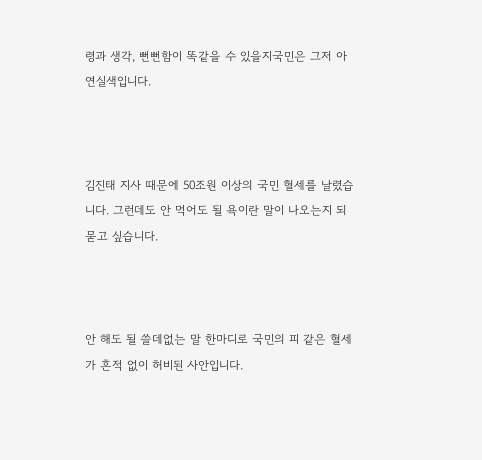령과 생각, 뻔뻔함이 똑같을 수 있을지국민은 그저 아연실색입니다.



김진태 지사 때문에 50조원 이상의 국민 혈세를 날렸습니다. 그런데도 안 먹어도 될 욕이란 말이 나오는지 되묻고 싶습니다.



안 해도 될 쓸데없는 말 한마디로 국민의 피 같은 혈세가 흔적 없이 허비된 사안입니다.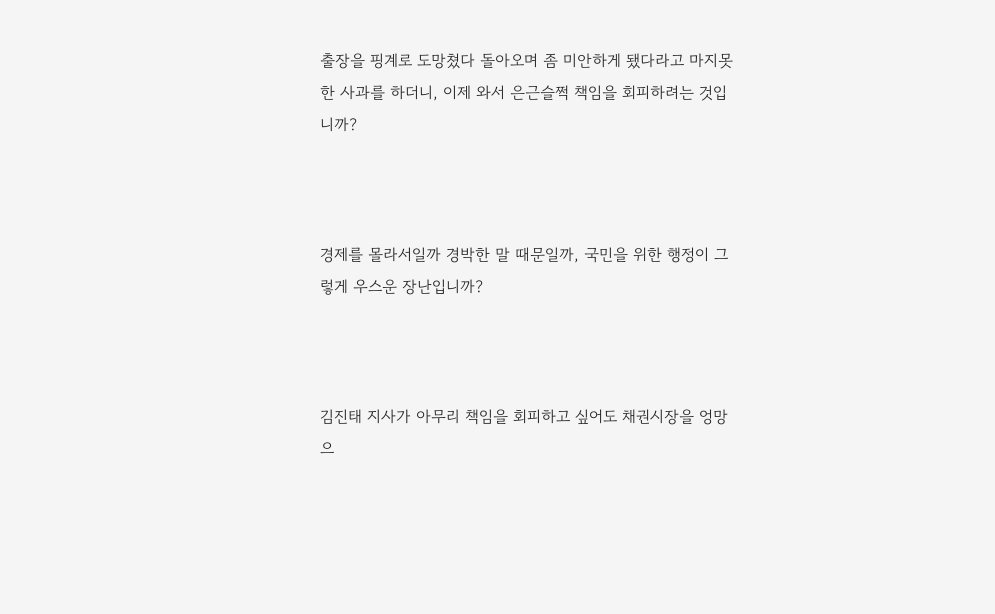출장을 핑계로 도망쳤다 돌아오며 좀 미안하게 됐다라고 마지못한 사과를 하더니, 이제 와서 은근슬쩍 책임을 회피하려는 것입니까?



경제를 몰라서일까 경박한 말 때문일까, 국민을 위한 행정이 그렇게 우스운 장난입니까?



김진태 지사가 아무리 책임을 회피하고 싶어도 채권시장을 엉망으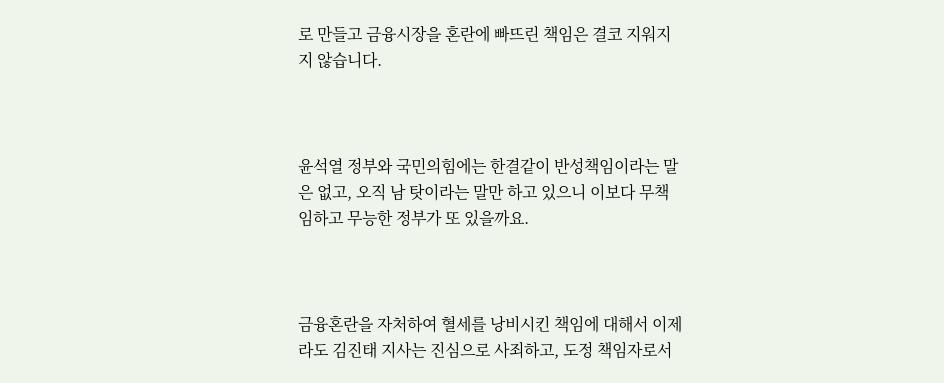로 만들고 금융시장을 혼란에 빠뜨린 책임은 결코 지워지지 않습니다.



윤석열 정부와 국민의힘에는 한결같이 반성책임이라는 말은 없고, 오직 남 탓이라는 말만 하고 있으니 이보다 무책임하고 무능한 정부가 또 있을까요.



금융혼란을 자처하여 혈세를 낭비시킨 책임에 대해서 이제라도 김진태 지사는 진심으로 사죄하고, 도정 책임자로서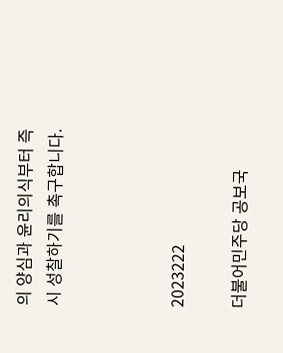의 양심과 윤리의식부터 즉시 성찰하기를 촉구합니다.



2023222

더불어민주당 공보국